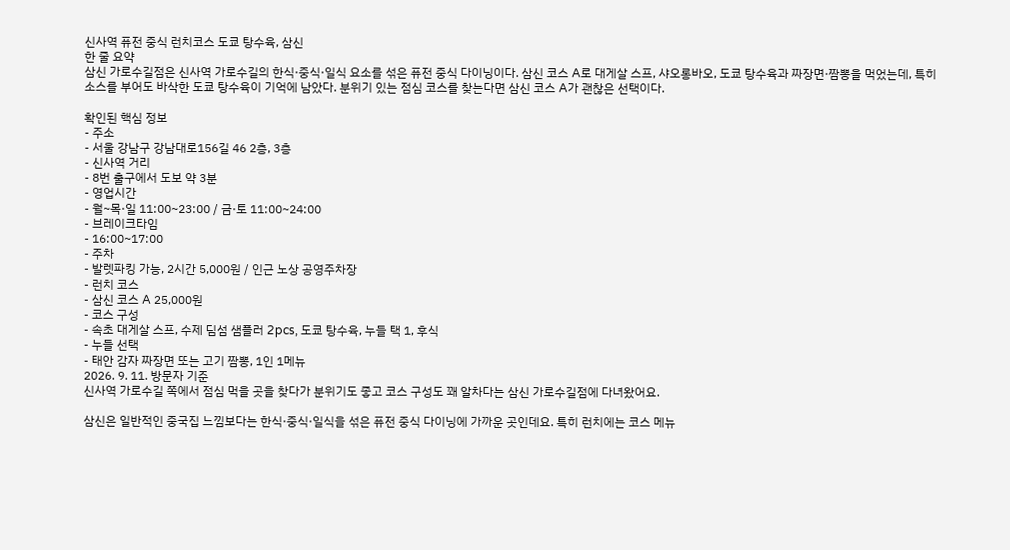신사역 퓨전 중식 런치코스 도쿄 탕수육, 삼신
한 줄 요약
삼신 가로수길점은 신사역 가로수길의 한식·중식·일식 요소를 섞은 퓨전 중식 다이닝이다. 삼신 코스 A로 대게살 스프, 샤오롱바오, 도쿄 탕수육과 짜장면·짬뽕을 먹었는데, 특히 소스를 부어도 바삭한 도쿄 탕수육이 기억에 남았다. 분위기 있는 점심 코스를 찾는다면 삼신 코스 A가 괜찮은 선택이다.

확인된 핵심 정보
- 주소
- 서울 강남구 강남대로156길 46 2층, 3층
- 신사역 거리
- 8번 출구에서 도보 약 3분
- 영업시간
- 월~목·일 11:00~23:00 / 금·토 11:00~24:00
- 브레이크타임
- 16:00~17:00
- 주차
- 발렛파킹 가능, 2시간 5,000원 / 인근 노상 공영주차장
- 런치 코스
- 삼신 코스 A 25,000원
- 코스 구성
- 속초 대게살 스프, 수제 딤섬 샘플러 2pcs, 도쿄 탕수육, 누들 택 1, 후식
- 누들 선택
- 태안 감자 짜장면 또는 고기 짬뽕, 1인 1메뉴
2026. 9. 11. 방문자 기준
신사역 가로수길 쪽에서 점심 먹을 곳을 찾다가 분위기도 좋고 코스 구성도 꽤 알차다는 삼신 가로수길점에 다녀왔어요.

삼신은 일반적인 중국집 느낌보다는 한식·중식·일식을 섞은 퓨전 중식 다이닝에 가까운 곳인데요. 특히 런치에는 코스 메뉴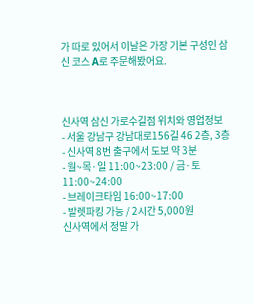가 따로 있어서 이날은 가장 기본 구성인 삼신 코스 A로 주문해봤어요.



신사역 삼신 가로수길점 위치와 영업정보
- 서울 강남구 강남대로156길 46 2층, 3층
- 신사역 8번 출구에서 도보 약 3분
- 월~목·일 11:00~23:00 / 금·토 11:00~24:00
- 브레이크타임 16:00~17:00
- 발렛파킹 가능 / 2시간 5,000원
신사역에서 정말 가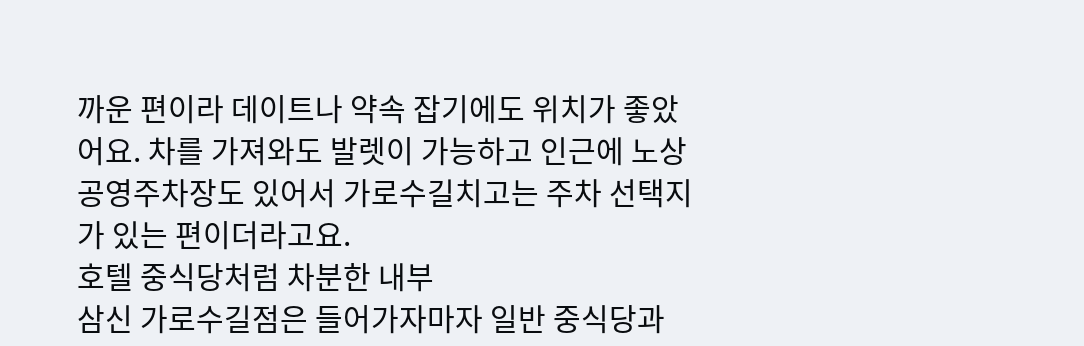까운 편이라 데이트나 약속 잡기에도 위치가 좋았어요. 차를 가져와도 발렛이 가능하고 인근에 노상 공영주차장도 있어서 가로수길치고는 주차 선택지가 있는 편이더라고요.
호텔 중식당처럼 차분한 내부
삼신 가로수길점은 들어가자마자 일반 중식당과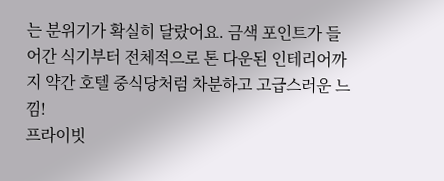는 분위기가 확실히 달랐어요. 금색 포인트가 들어간 식기부터 전체적으로 톤 다운된 인테리어까지 약간 호텔 중식당처럼 차분하고 고급스러운 느낌!
프라이빗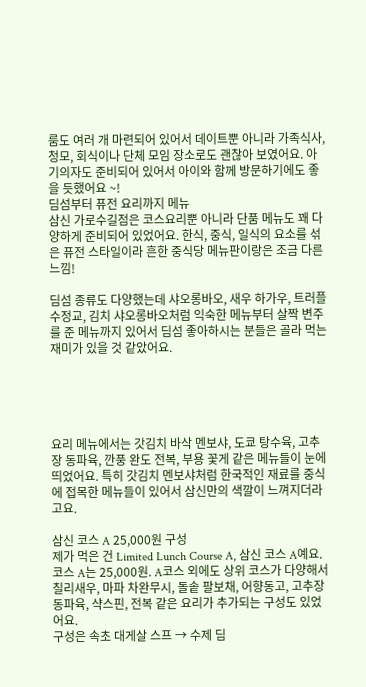룸도 여러 개 마련되어 있어서 데이트뿐 아니라 가족식사, 청모, 회식이나 단체 모임 장소로도 괜찮아 보였어요. 아기의자도 준비되어 있어서 아이와 함께 방문하기에도 좋을 듯했어요 ~!
딤섬부터 퓨전 요리까지 메뉴
삼신 가로수길점은 코스요리뿐 아니라 단품 메뉴도 꽤 다양하게 준비되어 있었어요. 한식, 중식, 일식의 요소를 섞은 퓨전 스타일이라 흔한 중식당 메뉴판이랑은 조금 다른 느낌!

딤섬 종류도 다양했는데 샤오롱바오, 새우 하가우, 트러플 수정교, 김치 샤오롱바오처럼 익숙한 메뉴부터 살짝 변주를 준 메뉴까지 있어서 딤섬 좋아하시는 분들은 골라 먹는 재미가 있을 것 같았어요.





요리 메뉴에서는 갓김치 바삭 멘보샤, 도쿄 탕수육, 고추장 동파육, 깐풍 완도 전복, 부용 꽃게 같은 메뉴들이 눈에 띄었어요. 특히 갓김치 멘보샤처럼 한국적인 재료를 중식에 접목한 메뉴들이 있어서 삼신만의 색깔이 느껴지더라고요.

삼신 코스 A 25,000원 구성
제가 먹은 건 Limited Lunch Course A, 삼신 코스 A예요. 코스 A는 25,000원. A코스 외에도 상위 코스가 다양해서 칠리새우, 마파 차완무시, 돌솥 팔보채, 어향동고, 고추장 동파육, 샥스핀, 전복 같은 요리가 추가되는 구성도 있었어요.
구성은 속초 대게살 스프 → 수제 딤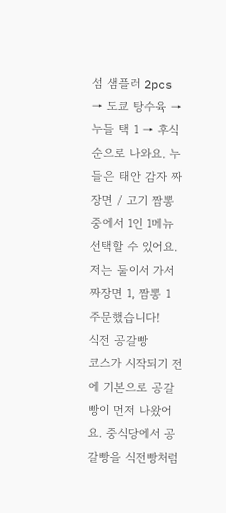섬 샘플러 2pcs → 도쿄 탕수육 → 누들 택 1 → 후식 순으로 나와요. 누들은 태안 감자 짜장면 / 고기 짬뽕 중에서 1인 1메뉴 선택할 수 있어요. 저는 둘이서 가서 짜장면 1, 짬뽕 1 주문했습니다!
식전 공갈빵
코스가 시작되기 전에 기본으로 공갈빵이 먼저 나왔어요. 중식당에서 공갈빵을 식전빵처럼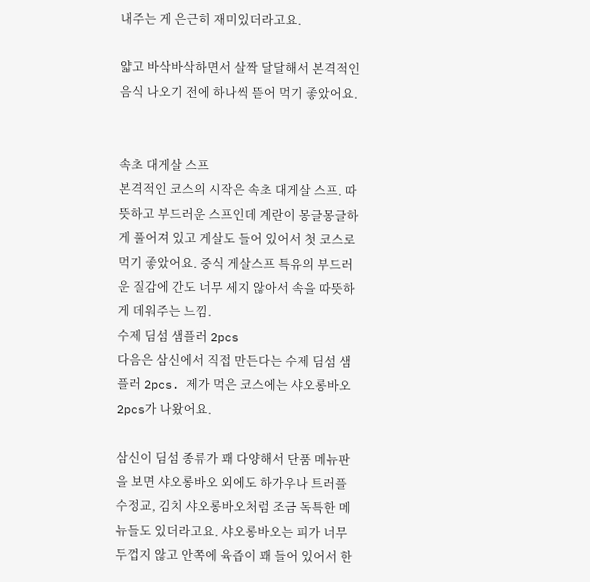내주는 게 은근히 재미있더라고요.

얇고 바삭바삭하면서 살짝 달달해서 본격적인 음식 나오기 전에 하나씩 뜯어 먹기 좋았어요.


속초 대게살 스프
본격적인 코스의 시작은 속초 대게살 스프. 따뜻하고 부드러운 스프인데 계란이 몽글몽글하게 풀어져 있고 게살도 들어 있어서 첫 코스로 먹기 좋았어요. 중식 게살스프 특유의 부드러운 질감에 간도 너무 세지 않아서 속을 따뜻하게 데워주는 느낌.
수제 딤섬 샘플러 2pcs
다음은 삼신에서 직접 만든다는 수제 딤섬 샘플러 2pcs. 제가 먹은 코스에는 샤오롱바오 2pcs가 나왔어요.

삼신이 딤섬 종류가 꽤 다양해서 단품 메뉴판을 보면 샤오롱바오 외에도 하가우나 트러플 수정교, 김치 샤오롱바오처럼 조금 독특한 메뉴들도 있더라고요. 샤오롱바오는 피가 너무 두껍지 않고 안쪽에 육즙이 꽤 들어 있어서 한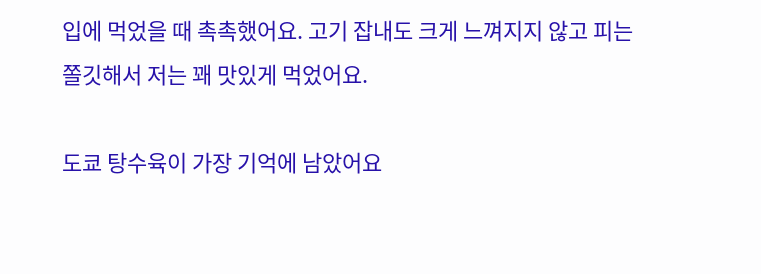입에 먹었을 때 촉촉했어요. 고기 잡내도 크게 느껴지지 않고 피는 쫄깃해서 저는 꽤 맛있게 먹었어요.

도쿄 탕수육이 가장 기억에 남았어요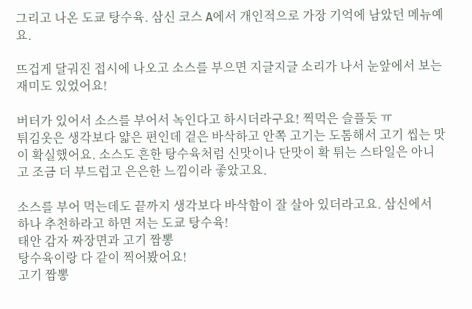그리고 나온 도쿄 탕수육. 삼신 코스 A에서 개인적으로 가장 기억에 남았던 메뉴예요.

뜨겁게 달궈진 접시에 나오고 소스를 부으면 지글지글 소리가 나서 눈앞에서 보는 재미도 있었어요!

버터가 있어서 소스를 부어서 녹인다고 하시더라구요! 찍먹은 슬플듯 ㅠ
튀김옷은 생각보다 얇은 편인데 겉은 바삭하고 안쪽 고기는 도톰해서 고기 씹는 맛이 확실했어요. 소스도 흔한 탕수육처럼 신맛이나 단맛이 확 튀는 스타일은 아니고 조금 더 부드럽고 은은한 느낌이라 좋았고요.

소스를 부어 먹는데도 끝까지 생각보다 바삭함이 잘 살아 있더라고요. 삼신에서 하나 추천하라고 하면 저는 도쿄 탕수육!
태안 감자 짜장면과 고기 짬뽕
탕수육이랑 다 같이 찍어봤어요!
고기 짬뽕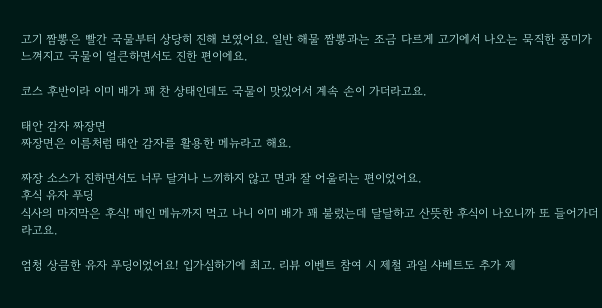고기 짬뽕은 빨간 국물부터 상당히 진해 보였어요. 일반 해물 짬뽕과는 조금 다르게 고기에서 나오는 묵직한 풍미가 느껴지고 국물이 얼큰하면서도 진한 편이에요.

코스 후반이라 이미 배가 꽤 찬 상태인데도 국물이 맛있어서 계속 손이 가더라고요.

태안 감자 짜장면
짜장면은 이름처럼 태안 감자를 활용한 메뉴라고 해요.

짜장 소스가 진하면서도 너무 달거나 느끼하지 않고 면과 잘 어울리는 편이었어요.
후식 유자 푸딩
식사의 마지막은 후식! 메인 메뉴까지 먹고 나니 이미 배가 꽤 불렀는데 달달하고 산뜻한 후식이 나오니까 또 들어가더라고요.

엄청 상큼한 유자 푸딩이었어요! 입가심하기에 최고. 리뷰 이벤트 참여 시 제철 과일 샤베트도 추가 제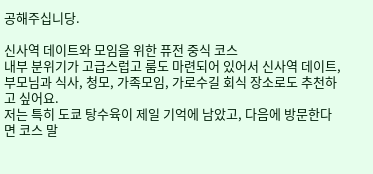공해주십니당.

신사역 데이트와 모임을 위한 퓨전 중식 코스
내부 분위기가 고급스럽고 룸도 마련되어 있어서 신사역 데이트, 부모님과 식사, 청모, 가족모임, 가로수길 회식 장소로도 추천하고 싶어요.
저는 특히 도쿄 탕수육이 제일 기억에 남았고, 다음에 방문한다면 코스 말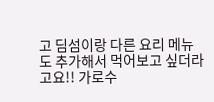고 딤섬이랑 다른 요리 메뉴도 추가해서 먹어보고 싶더라고요!! 가로수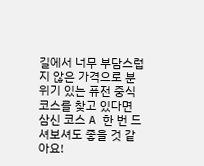길에서 너무 부담스럽지 않은 가격으로 분위기 있는 퓨전 중식 코스를 찾고 있다면 삼신 코스 A 한 번 드셔보셔도 좋을 것 같아요!